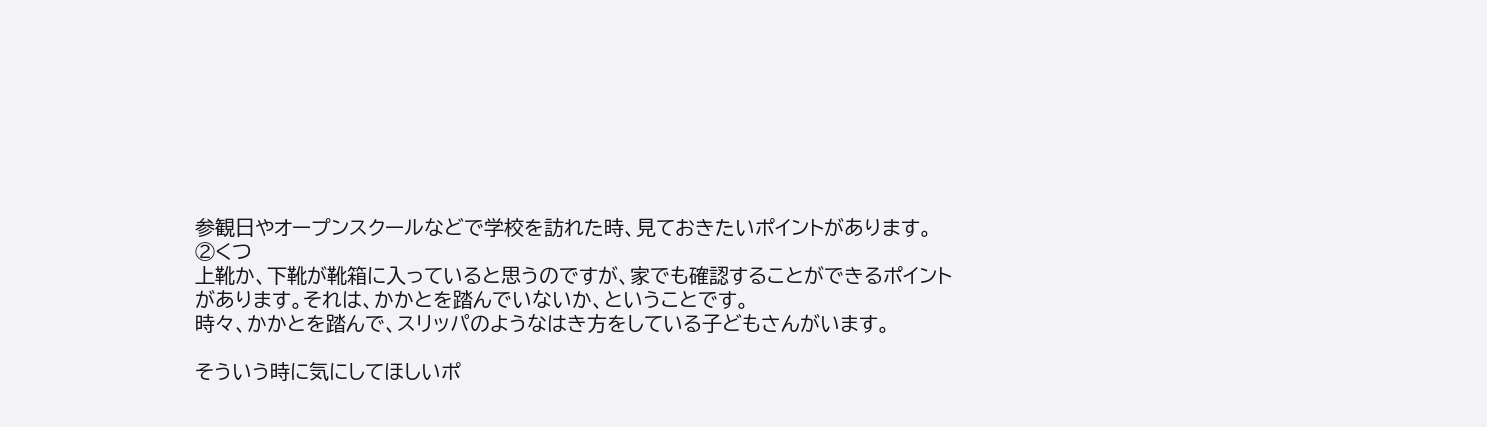参観日やオープンスクールなどで学校を訪れた時、見ておきたいポイントがあります。
②くつ
上靴か、下靴が靴箱に入っていると思うのですが、家でも確認することができるポイントがあります。それは、かかとを踏んでいないか、ということです。
時々、かかとを踏んで、スリッパのようなはき方をしている子どもさんがいます。

そういう時に気にしてほしいポ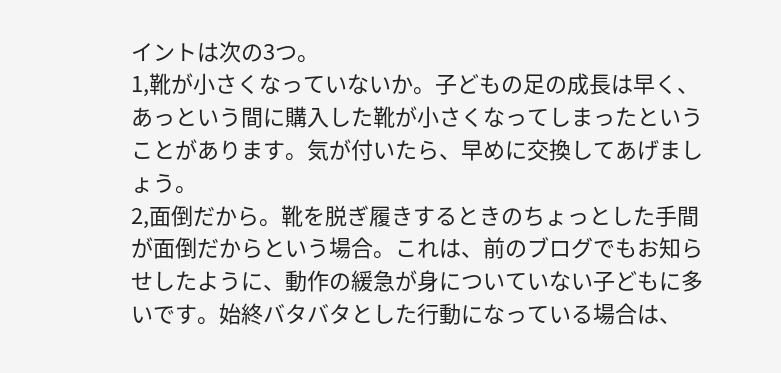イントは次の3つ。
1,靴が小さくなっていないか。子どもの足の成長は早く、あっという間に購入した靴が小さくなってしまったということがあります。気が付いたら、早めに交換してあげましょう。
2,面倒だから。靴を脱ぎ履きするときのちょっとした手間が面倒だからという場合。これは、前のブログでもお知らせしたように、動作の緩急が身についていない子どもに多いです。始終バタバタとした行動になっている場合は、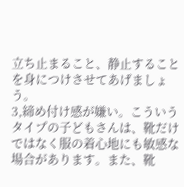立ち止まること、静止することを身につけさせてあげましょう。
3,締め付け感が嫌い。こういうタイプの子どもさんは、靴だけではなく服の着心地にも敏感な場合があります。また、靴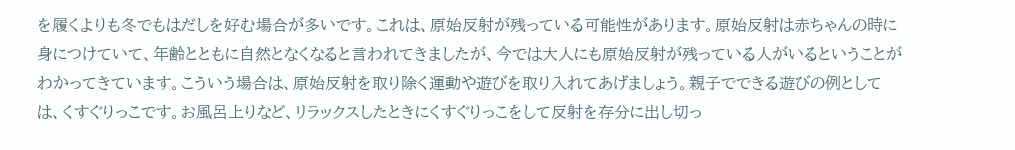を履くよりも冬でもはだしを好む場合が多いです。これは、原始反射が残っている可能性があります。原始反射は赤ちゃんの時に身につけていて、年齢とともに自然となくなると言われてきましたが、今では大人にも原始反射が残っている人がいるということがわかってきています。こういう場合は、原始反射を取り除く運動や遊びを取り入れてあげましょう。親子でできる遊びの例としては、くすぐりっこです。お風呂上りなど、リラックスしたときにくすぐりっこをして反射を存分に出し切っ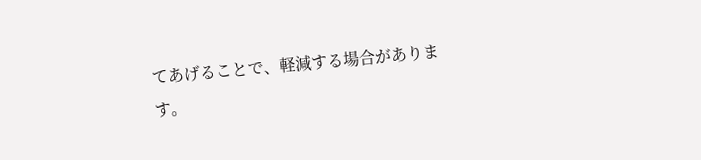てあげることで、軽減する場合があります。